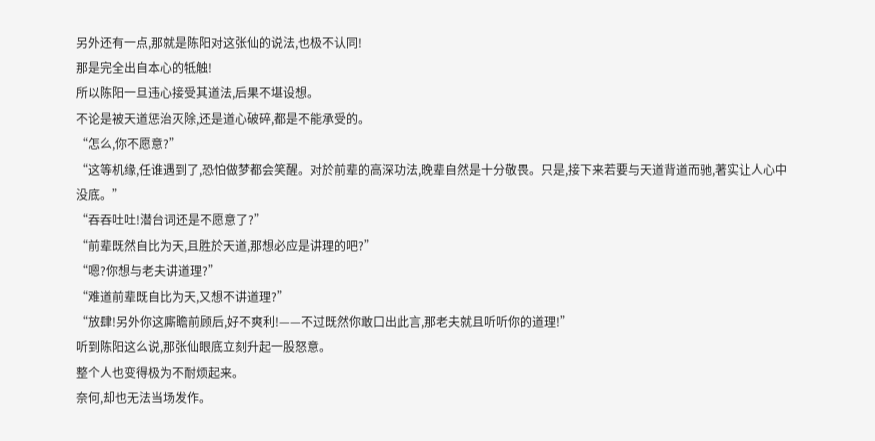另外还有一点,那就是陈阳对这张仙的说法,也极不认同!
那是完全出自本心的牴触!
所以陈阳一旦违心接受其道法,后果不堪设想。
不论是被天道惩治灭除,还是道心破碎,都是不能承受的。
“怎么,你不愿意?”
“这等机缘,任谁遇到了,恐怕做梦都会笑醒。对於前辈的高深功法,晚辈自然是十分敬畏。只是,接下来若要与天道背道而驰,著实让人心中没底。”
“吞吞吐吐!潜台词还是不愿意了?”
“前辈既然自比为天,且胜於天道,那想必应是讲理的吧?”
“嗯?你想与老夫讲道理?”
“难道前辈既自比为天,又想不讲道理?”
“放肆!另外你这廝瞻前顾后,好不爽利!——不过既然你敢口出此言,那老夫就且听听你的道理!”
听到陈阳这么说,那张仙眼底立刻升起一股怒意。
整个人也变得极为不耐烦起来。
奈何,却也无法当场发作。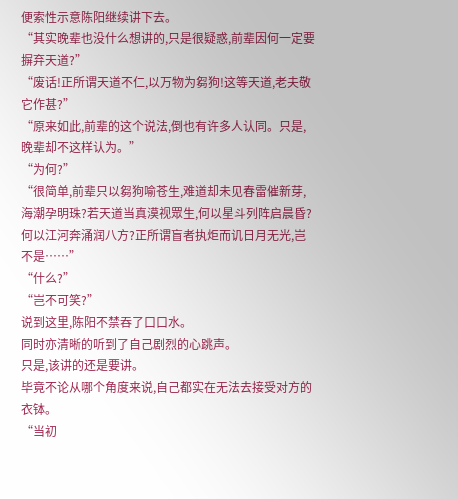便索性示意陈阳继续讲下去。
“其实晚辈也没什么想讲的,只是很疑惑,前辈因何一定要摒弃天道?”
“废话!正所谓天道不仁,以万物为芻狗!这等天道,老夫敬它作甚?”
“原来如此,前辈的这个说法,倒也有许多人认同。只是,晚辈却不这样认为。”
“为何?”
“很简单,前辈只以芻狗喻苍生,难道却未见春雷催新芽,海潮孕明珠?若天道当真漠视眾生,何以星斗列阵启晨昏?何以江河奔涌润八方?正所谓盲者执炬而讥日月无光,岂不是……”
“什么?”
“岂不可笑?”
说到这里,陈阳不禁吞了口口水。
同时亦清晰的听到了自己剧烈的心跳声。
只是,该讲的还是要讲。
毕竟不论从哪个角度来说,自己都实在无法去接受对方的衣钵。
“当初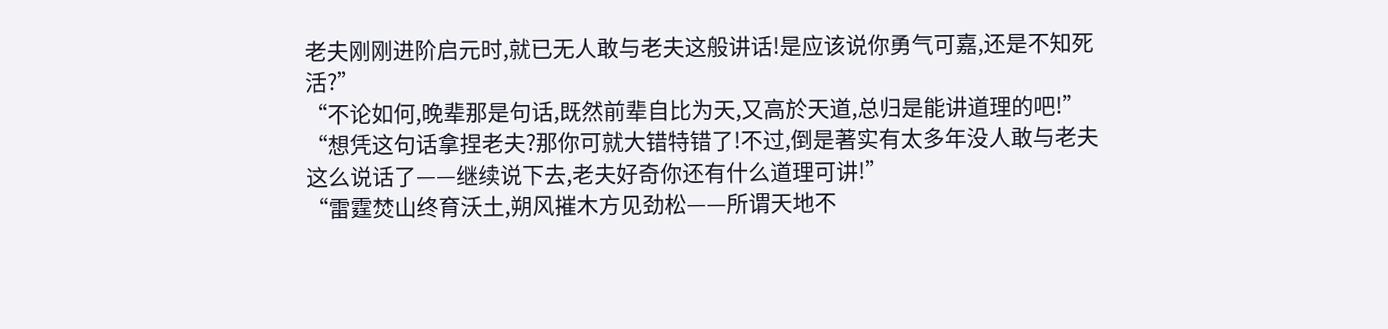老夫刚刚进阶启元时,就已无人敢与老夫这般讲话!是应该说你勇气可嘉,还是不知死活?”
“不论如何,晚辈那是句话,既然前辈自比为天,又高於天道,总归是能讲道理的吧!”
“想凭这句话拿捏老夫?那你可就大错特错了!不过,倒是著实有太多年没人敢与老夫这么说话了——继续说下去,老夫好奇你还有什么道理可讲!”
“雷霆焚山终育沃土,朔风摧木方见劲松——所谓天地不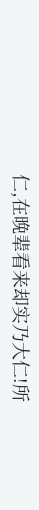仁,在晚辈看来却实乃大仁!所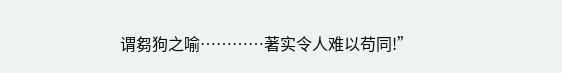谓芻狗之喻…………著实令人难以苟同!”